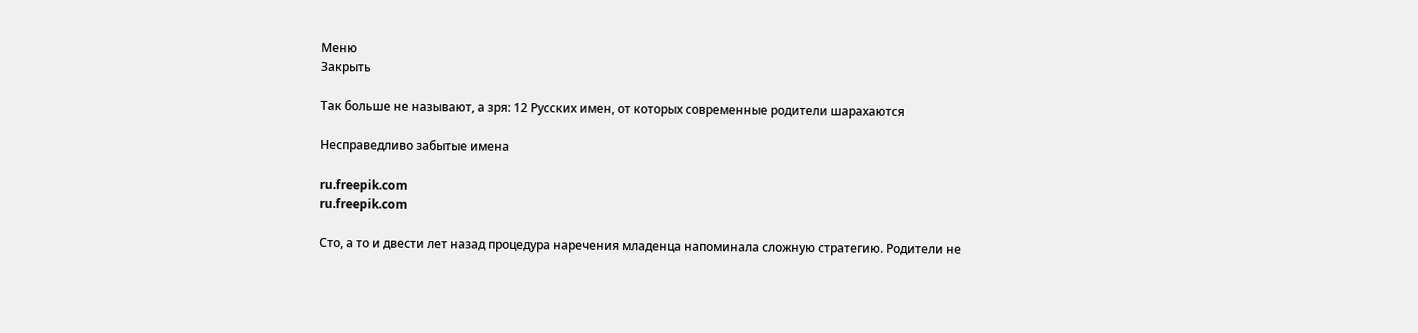Меню
Закрыть

Так больше не называют, а зря: 12 Русских имен, от которых современные родители шарахаются

Несправедливо забытые имена

ru.freepik.com
ru.freepik.com

Сто, а то и двести лет назад процедура наречения младенца напоминала сложную стратегию. Родители не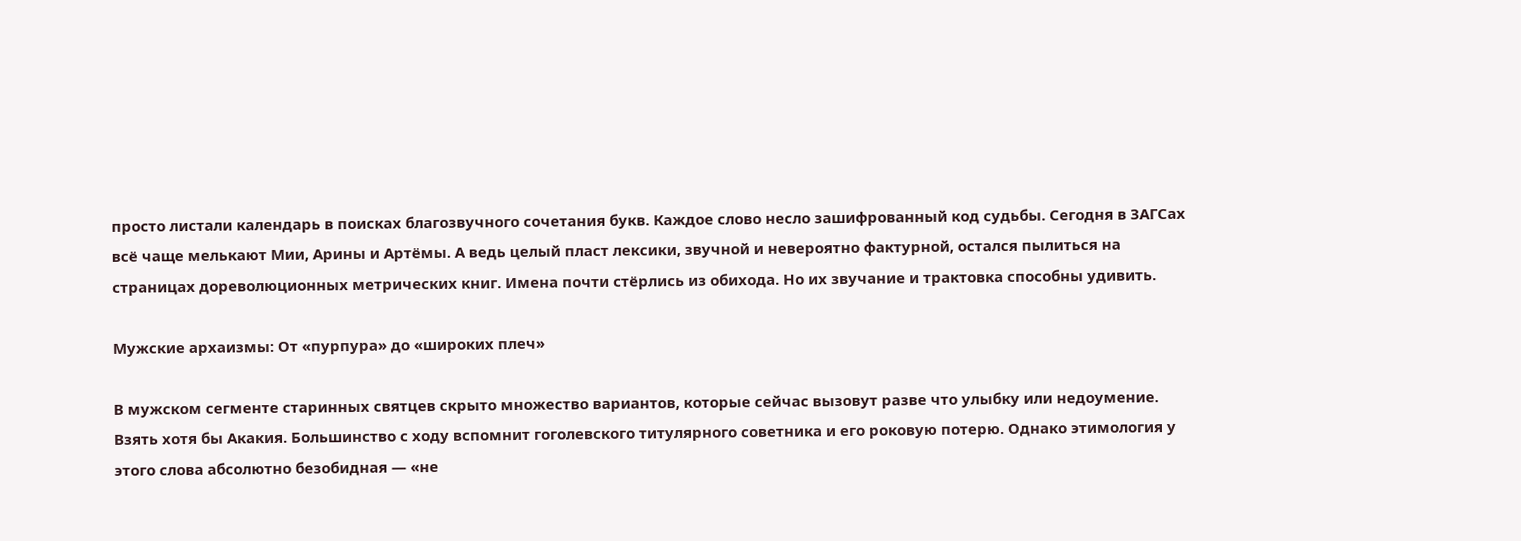просто листали календарь в поисках благозвучного сочетания букв. Каждое слово несло зашифрованный код судьбы. Сегодня в ЗАГСах всё чаще мелькают Мии, Арины и Артёмы. А ведь целый пласт лексики, звучной и невероятно фактурной, остался пылиться на страницах дореволюционных метрических книг. Имена почти стёрлись из обихода. Но их звучание и трактовка способны удивить.

Мужские архаизмы: От «пурпура» до «широких плеч»

В мужском сегменте старинных святцев скрыто множество вариантов, которые сейчас вызовут разве что улыбку или недоумение. Взять хотя бы Акакия. Большинство с ходу вспомнит гоголевского титулярного советника и его роковую потерю. Однако этимология у этого слова абсолютно безобидная — «не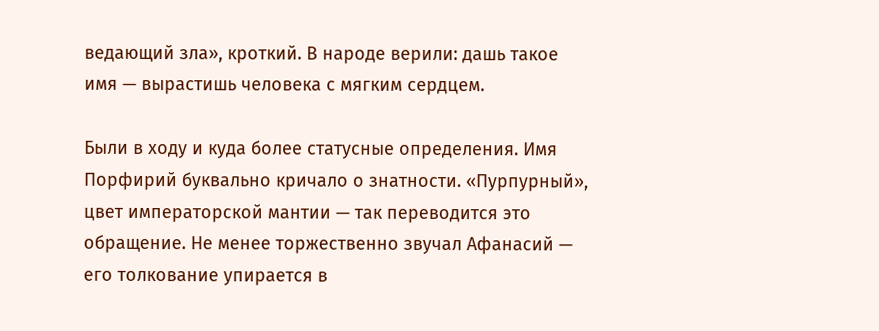ведающий зла», кроткий. В народе верили: дашь такое имя — вырастишь человека с мягким сердцем.

Были в ходу и куда более статусные определения. Имя Порфирий буквально кричало о знатности. «Пурпурный», цвет императорской мантии — так переводится это обращение. Не менее торжественно звучал Афанасий — его толкование упирается в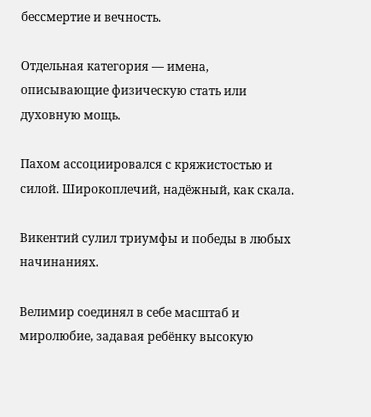бессмертие и вечность.

Отдельная категория — имена, описывающие физическую стать или духовную мощь.

Пахом ассоциировался с кряжистостью и силой. Широкоплечий, надёжный, как скала.

Викентий сулил триумфы и победы в любых начинаниях.

Велимир соединял в себе масштаб и миролюбие, задавая ребёнку высокую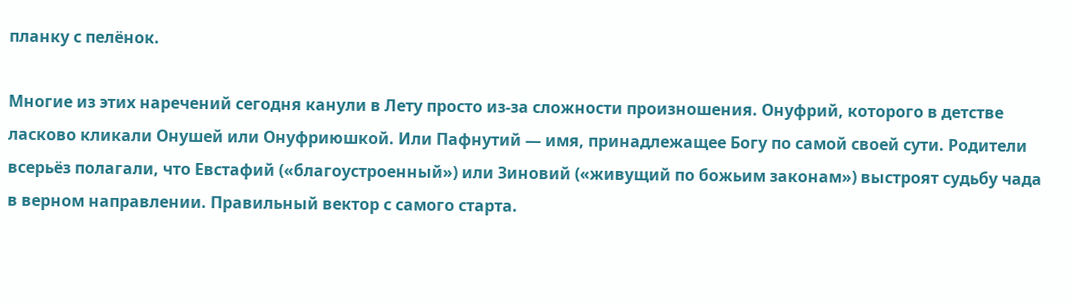планку с пелёнок.

Многие из этих наречений сегодня канули в Лету просто из-за сложности произношения. Онуфрий, которого в детстве ласково кликали Онушей или Онуфриюшкой. Или Пафнутий — имя, принадлежащее Богу по самой своей сути. Родители всерьёз полагали, что Евстафий («благоустроенный») или Зиновий («живущий по божьим законам») выстроят судьбу чада в верном направлении. Правильный вектор с самого старта.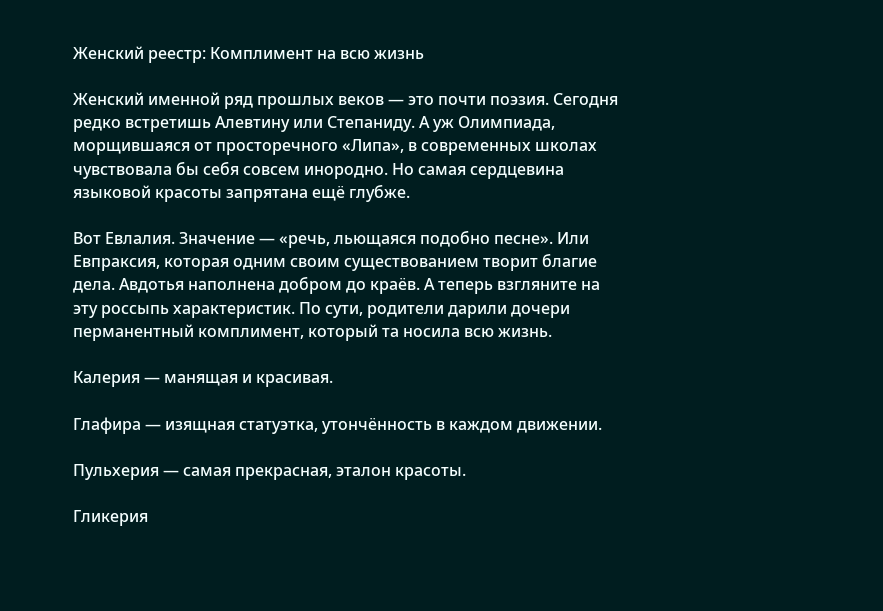Женский реестр: Комплимент на всю жизнь

Женский именной ряд прошлых веков — это почти поэзия. Сегодня редко встретишь Алевтину или Степаниду. А уж Олимпиада, морщившаяся от просторечного «Липа», в современных школах чувствовала бы себя совсем инородно. Но самая сердцевина языковой красоты запрятана ещё глубже.

Вот Евлалия. Значение — «речь, льющаяся подобно песне». Или Евпраксия, которая одним своим существованием творит благие дела. Авдотья наполнена добром до краёв. А теперь взгляните на эту россыпь характеристик. По сути, родители дарили дочери перманентный комплимент, который та носила всю жизнь.

Калерия — манящая и красивая.

Глафира — изящная статуэтка, утончённость в каждом движении.

Пульхерия — самая прекрасная, эталон красоты.

Гликерия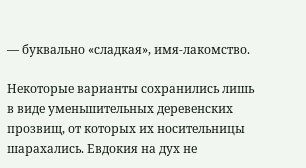— буквально «сладкая», имя-лакомство.

Некоторые варианты сохранились лишь в виде уменьшительных деревенских прозвищ, от которых их носительницы шарахались. Евдокия на дух не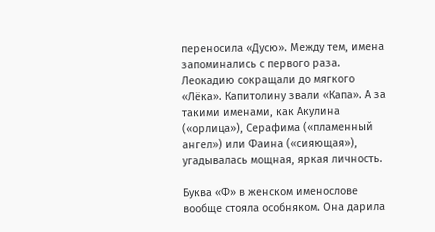переносила «Дусю». Между тем, имена запоминались с первого раза. Леокадию сокращали до мягкого «Лёка». Капитолину звали «Капа». А за такими именами, как Акулина («орлица»), Серафима («пламенный ангел») или Фаина («сияющая»), угадывалась мощная, яркая личность.

Буква «Ф» в женском именослове вообще стояла особняком. Она дарила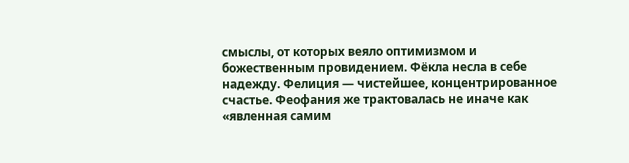смыслы, от которых веяло оптимизмом и божественным провидением. Фёкла несла в себе надежду. Фелиция — чистейшее, концентрированное счастье. Феофания же трактовалась не иначе как «явленная самим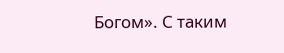Богом». С таким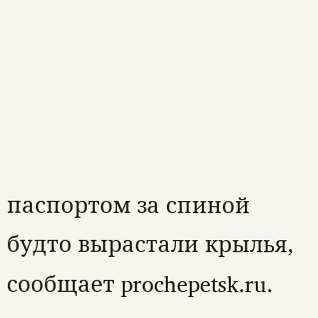паспортом за спиной будто вырастали крылья, сообщает prochepetsk.ru.